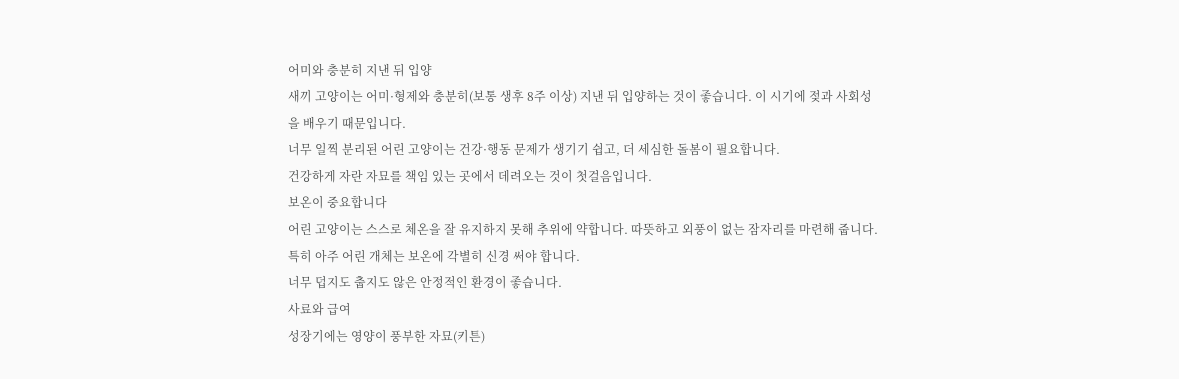어미와 충분히 지낸 뒤 입양
새끼 고양이는 어미·형제와 충분히(보통 생후 8주 이상) 지낸 뒤 입양하는 것이 좋습니다. 이 시기에 젖과 사회성을 배우기 때문입니다.
너무 일찍 분리된 어린 고양이는 건강·행동 문제가 생기기 쉽고, 더 세심한 돌봄이 필요합니다.
건강하게 자란 자묘를 책임 있는 곳에서 데려오는 것이 첫걸음입니다.
보온이 중요합니다
어린 고양이는 스스로 체온을 잘 유지하지 못해 추위에 약합니다. 따뜻하고 외풍이 없는 잠자리를 마련해 줍니다.
특히 아주 어린 개체는 보온에 각별히 신경 써야 합니다.
너무 덥지도 춥지도 않은 안정적인 환경이 좋습니다.
사료와 급여
성장기에는 영양이 풍부한 자묘(키튼)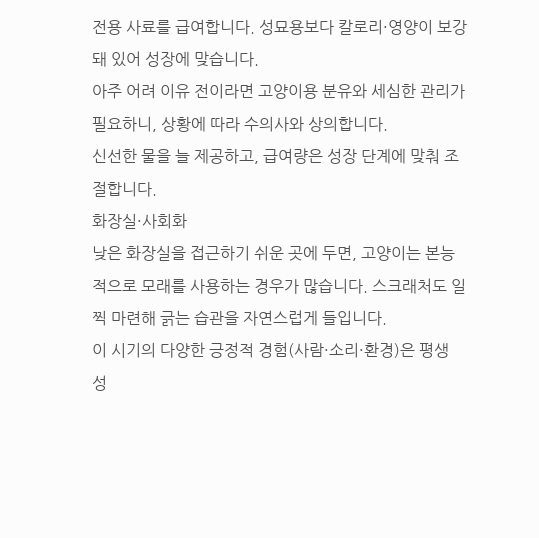전용 사료를 급여합니다. 성묘용보다 칼로리·영양이 보강돼 있어 성장에 맞습니다.
아주 어려 이유 전이라면 고양이용 분유와 세심한 관리가 필요하니, 상황에 따라 수의사와 상의합니다.
신선한 물을 늘 제공하고, 급여량은 성장 단계에 맞춰 조절합니다.
화장실·사회화
낮은 화장실을 접근하기 쉬운 곳에 두면, 고양이는 본능적으로 모래를 사용하는 경우가 많습니다. 스크래처도 일찍 마련해 긁는 습관을 자연스럽게 들입니다.
이 시기의 다양한 긍정적 경험(사람·소리·환경)은 평생 성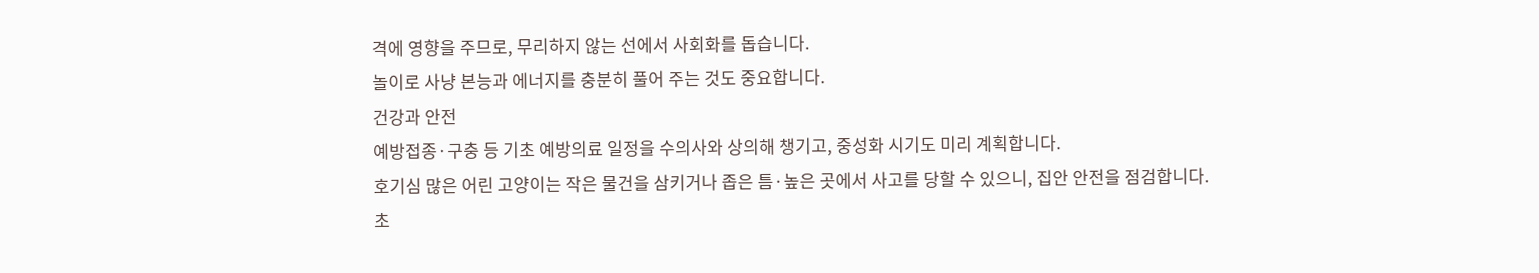격에 영향을 주므로, 무리하지 않는 선에서 사회화를 돕습니다.
놀이로 사냥 본능과 에너지를 충분히 풀어 주는 것도 중요합니다.
건강과 안전
예방접종·구충 등 기초 예방의료 일정을 수의사와 상의해 챙기고, 중성화 시기도 미리 계획합니다.
호기심 많은 어린 고양이는 작은 물건을 삼키거나 좁은 틈·높은 곳에서 사고를 당할 수 있으니, 집안 안전을 점검합니다.
초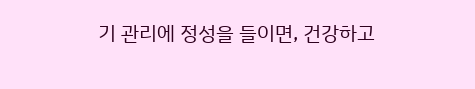기 관리에 정성을 들이면, 건강하고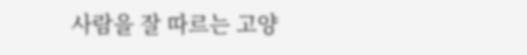사람을 잘 따르는 고양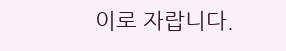이로 자랍니다.